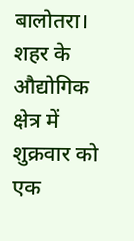बालोतरा। शहर के औद्योगिक क्षेत्र में शुक्रवार को एक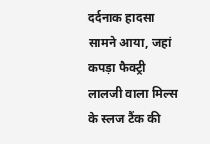दर्दनाक हादसा सामने आया, जहां कपड़ा फैक्ट्री लालजी वाला मिल्स के स्लज टैंक की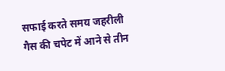सफाई करते समय जहरीली गैस की चपेट में आने से तीन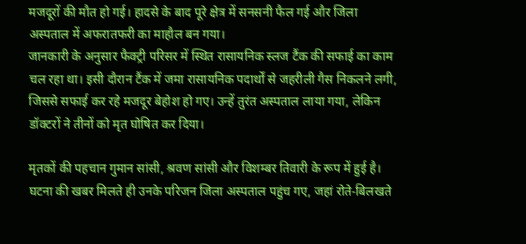मजदूरों की मौत हो गई। हादसे के बाद पूरे क्षेत्र में सनसनी फैल गई और जिला अस्पताल में अफरातफरी का माहौल बन गया।
जानकारी के अनुसार फैक्ट्री परिसर में स्थित रासायनिक स्लज टैंक की सफाई का काम चल रहा था। इसी दौरान टैंक में जमा रासायनिक पदार्थों से जहरीली गैस निकलने लगी, जिससे सफाई कर रहे मजदूर बेहोश हो गए। उन्हें तुरंत अस्पताल लाया गया, लेकिन डॉक्टरों ने तीनों को मृत घोषित कर दिया।

मृतकों की पहचान गुमान सांसी, श्रवण सांसी और विशम्बर तिवारी के रूप में हुई है। घटना की खबर मिलते ही उनके परिजन जिला अस्पताल पहुंच गए, जहां रोते-बिलखते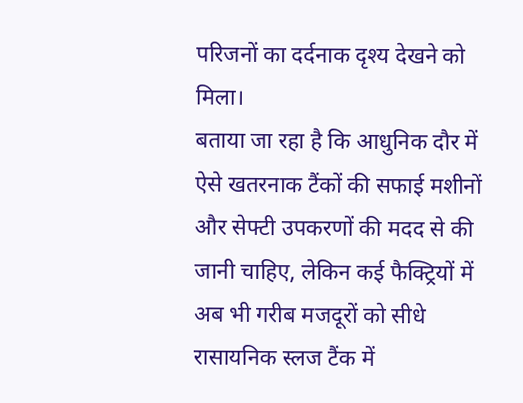परिजनों का दर्दनाक दृश्य देखने को मिला।
बताया जा रहा है कि आधुनिक दौर में ऐसे खतरनाक टैंकों की सफाई मशीनों और सेफ्टी उपकरणों की मदद से की जानी चाहिए, लेकिन कई फैक्ट्रियों में अब भी गरीब मजदूरों को सीधे रासायनिक स्लज टैंक में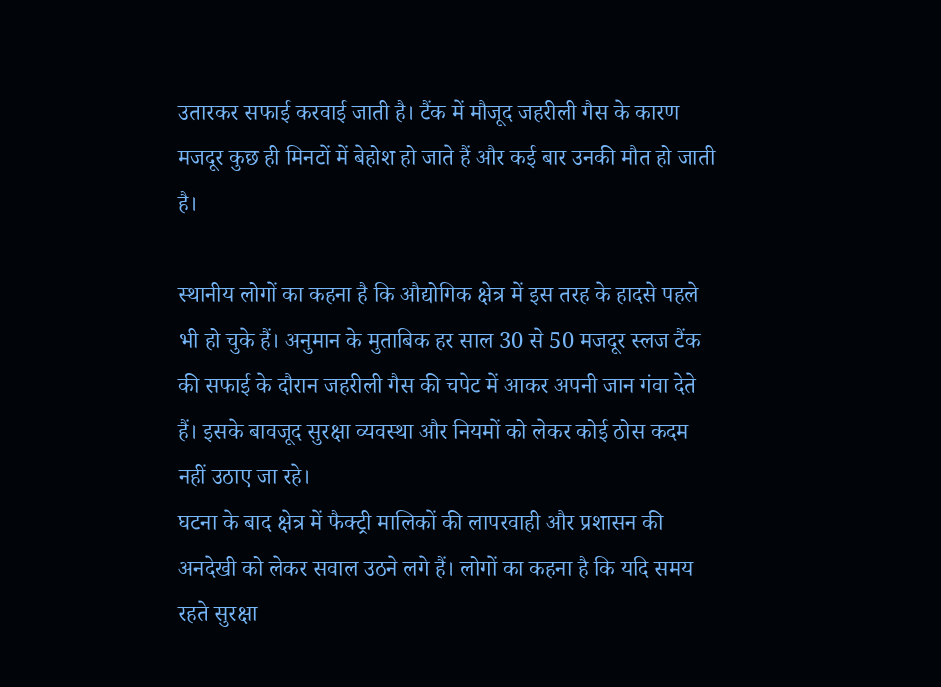उतारकर सफाई करवाई जाती है। टैंक में मौजूद जहरीली गैस के कारण मजदूर कुछ ही मिनटों में बेहोश हो जाते हैं और कई बार उनकी मौत हो जाती है।

स्थानीय लोगों का कहना है कि औद्योगिक क्षेत्र में इस तरह के हादसे पहले भी हो चुके हैं। अनुमान के मुताबिक हर साल 30 से 50 मजदूर स्लज टैंक की सफाई के दौरान जहरीली गैस की चपेट में आकर अपनी जान गंवा देते हैं। इसके बावजूद सुरक्षा व्यवस्था और नियमों को लेकर कोई ठोस कदम नहीं उठाए जा रहे।
घटना के बाद क्षेत्र में फैक्ट्री मालिकों की लापरवाही और प्रशासन की अनदेखी को लेकर सवाल उठने लगे हैं। लोगों का कहना है कि यदि समय रहते सुरक्षा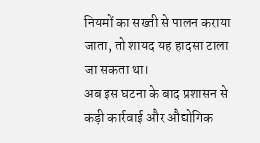नियमों का सख्ती से पालन कराया जाता, तो शायद यह हादसा टाला जा सकता था।
अब इस घटना के बाद प्रशासन से कड़ी कार्रवाई और औद्योगिक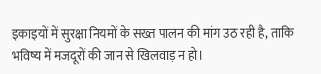इकाइयों में सुरक्षा नियमों के सख्त पालन की मांग उठ रही है, ताकि भविष्य में मजदूरों की जान से खिलवाड़ न हो।